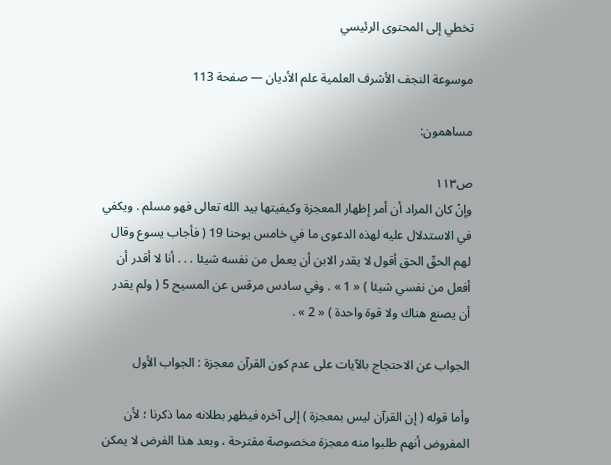تخطي إلى المحتوى الرئيسي

موسوعة النجف الأشرف العلمية علم الأديان — صفحة 113

مساهمون:

ص١١٣
وإنْ كان المراد أن أمر إظهار المعجزة وكيفيتها بيد الله تعالى فهو مسلم . ويكفي في الاستدلال عليه لهذه الدعوى ما في خامس يوحنا 19 ( فأجاب يسوع وقال لهم الحقّ الحق أقول لا يقدر الابن أن يعمل من نفسه شيئا . . . أنا لا أقدر أن أفعل من نفسي شيئا ) « 1 » . وفي سادس مرقس عن المسيح 5 ( ولم يقدر أن يصنع هناك ولا قوة واحدة ) « 2 » .

الجواب عن الاحتجاج بالآيات على عدم كون القرآن معجزة : الجواب الأول

وأما قوله ( إن القرآن ليس بمعجزة ) إلى آخره فيظهر بطلانه مما ذكرنا ؛ لأن المفروض أنهم طلبوا منه معجزة مخصوصة مقترحة ، وبعد هذا الفرض لا يمكن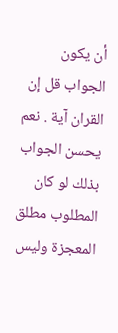أن يكون الجواب قل إن القران آية . نعم يحسن الجواب بذلك لو كان المطلوب مطلق المعجزة وليس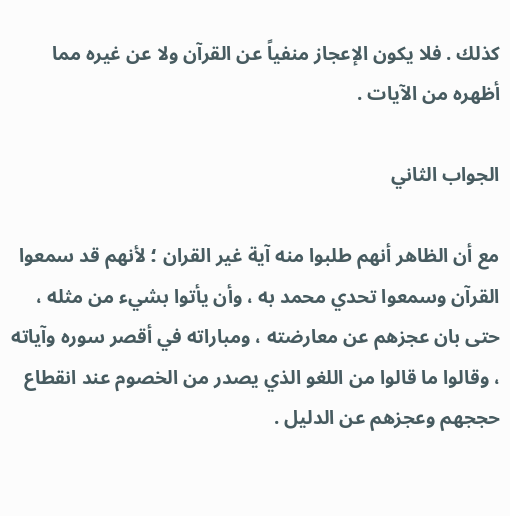كذلك . فلا يكون الإعجاز منفياً عن القرآن ولا عن غيره مما أظهره من الآيات .

الجواب الثاني

مع أن الظاهر أنهم طلبوا منه آية غير القران ؛ لأنهم قد سمعوا القرآن وسمعوا تحدي محمد به ، وأن يأتوا بشيء من مثله ، حتى بان عجزهم عن معارضته ، ومباراته في أقصر سوره وآياته ، وقالوا ما قالوا من اللغو الذي يصدر من الخصوم عند انقطاع حججهم وعجزهم عن الدليل .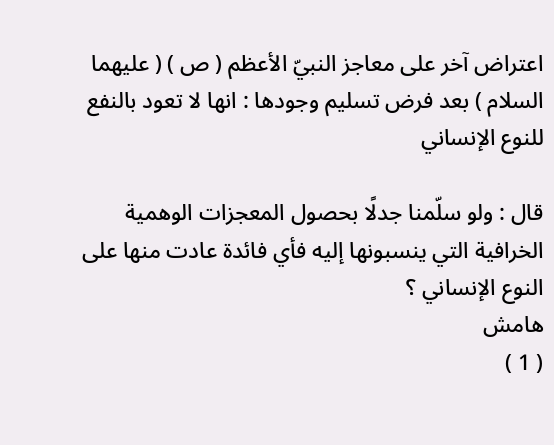اعتراض آخر على معاجز النبيّ الأعظم ( ص ) ( عليهما السلام ) بعد فرض تسليم وجودها : انها لا تعود بالنفع للنوع الإنساني

قال : ولو سلّمنا جدلًا بحصول المعجزات الوهمية الخرافية التي ينسبونها إليه فأي فائدة عادت منها على النوع الإنساني ؟
هامش
( 1 )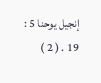إنجيل يوحنا 5 : 19 . ( 2 )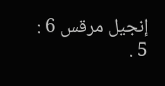إنجيل مرقس 6 : 5 .